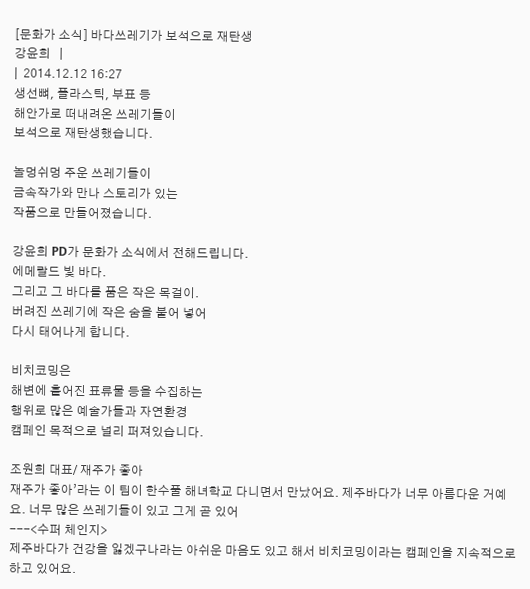[문화가 소식] 바다쓰레기가 보석으로 재탄생
강윤희   |
|  2014.12.12 16:27
생선뼈, 플라스틱, 부표 등
해안가로 떠내려온 쓰레기들이
보석으로 재탄생했습니다.

놀멍쉬멍 주운 쓰레기들이
금속작가와 만나 스토리가 있는
작품으로 만들어졌습니다.

강윤희 PD가 문화가 소식에서 전해드립니다.
에메랄드 빛 바다.
그리고 그 바다를 품은 작은 목걸이.
버려진 쓰레기에 작은 숨을 불어 넣어
다시 태어나게 합니다.

비치코밍은
해변에 흩어진 표류물 등을 수집하는
행위로 많은 예술가들과 자연환경
캠페인 목적으로 널리 퍼져있습니다.

조원희 대표/ 재주가 좋아
재주가 좋아’라는 이 팀이 한수풀 해녀학교 다니면서 만났어요. 제주바다가 너무 아름다운 거예요. 너무 많은 쓰레기들이 있고 그게 곧 있어
---<수퍼 체인지>
제주바다가 건강을 잃겠구나라는 아쉬운 마음도 있고 해서 비치코밍이라는 캠페인을 지속적으로 하고 있어요.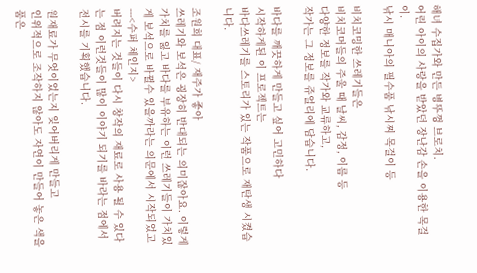해녀 수집가와 만든 병뚜껑 브로치.
어린 아이의 사랑을 받았던 장난감 손을 이용한 목걸이.
낚시 매니아의 필수품 낚시찌 목걸이 등

비치코밍한 쓰레기들은
비치코머들의 주울 때 날씨, 감정, 이름 등
다양한 정보를 작가와 교류하고,
작가는 그 정보를 쥬얼리에 담습니다.

바다를 깨끗하게 만들고 싶어 고민하다
시작하게된 이 프로젝트는
바다쓰레기를 스토리가 있는 작품으로 재탄생 시켰습니다.

조원희 대표/ 재주가 좋아
쓰레기와 보석은 굉장히 반대되는 의미잖아요. 이렇게 가치를 잃고 바다를 부유하는 이런 쓰레기들이 가치있게 보석으로 바뀔수 있을까라는 의문에서 시작되었고
---<수퍼 체인지>
버려지는 것들이 다시 창작의 재료로 사용 될 수 있다는 점 이런것들이 많이 이야기 되기를 바라는 점에서 전시를 기획했습니다.

원재료가 무엇이었는지 잊어버리게 만들고
인위적으로 조작하지 않아도 자연이 만들어 놓은 색을 품은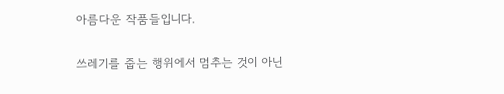아름다운 작품들입니다.

쓰레기를 줍는 행위에서 멈추는 것이 아닌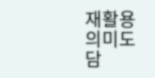재활용 의미도 담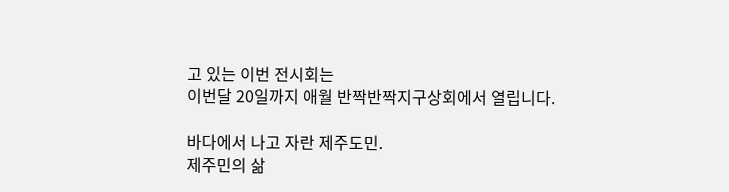고 있는 이번 전시회는
이번달 20일까지 애월 반짝반짝지구상회에서 열립니다.

바다에서 나고 자란 제주도민.
제주민의 삶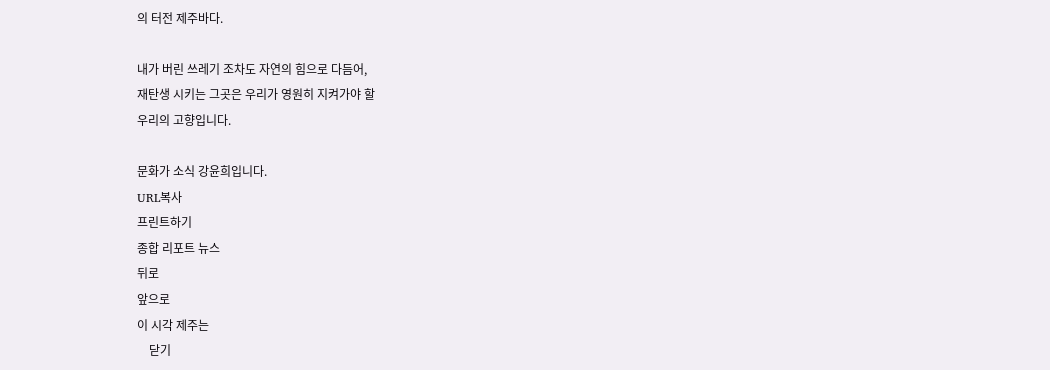의 터전 제주바다.

내가 버린 쓰레기 조차도 자연의 힘으로 다듬어,
재탄생 시키는 그곳은 우리가 영원히 지켜가야 할
우리의 고향입니다.

문화가 소식 강윤희입니다.
URL복사
프린트하기
종합 리포트 뉴스
뒤로
앞으로
이 시각 제주는
    닫기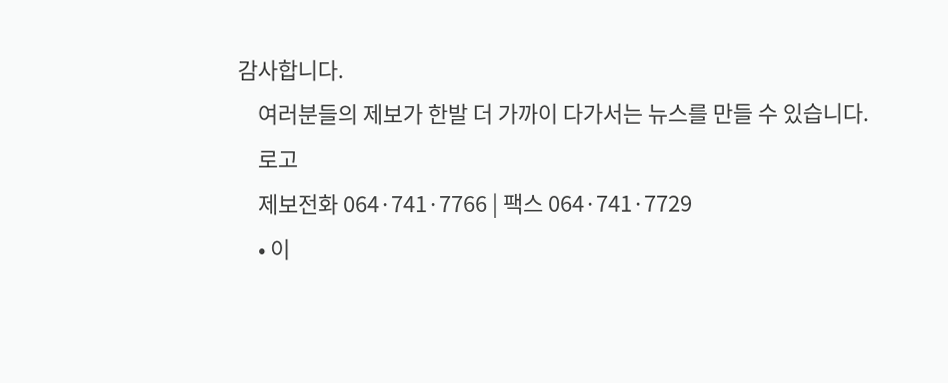감사합니다.
    여러분들의 제보가 한발 더 가까이 다가서는 뉴스를 만들 수 있습니다.
    로고
    제보전화 064·741·7766 | 팩스 064·741·7729
    • 이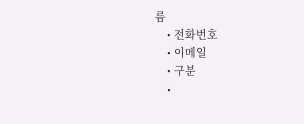름
    • 전화번호
    • 이메일
    • 구분
    •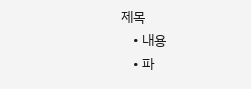제목
    • 내용
    • 파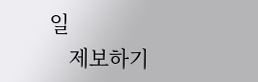일
    제보하기